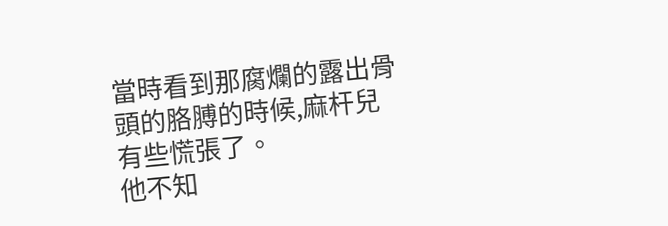當時看到那腐爛的露出骨頭的胳膊的時候,麻杆兒有些慌張了。
他不知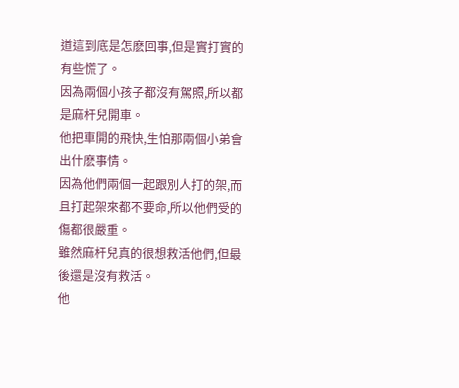道這到底是怎麽回事,但是實打實的有些慌了。
因為兩個小孩子都沒有駕照,所以都是麻杆兒開車。
他把車開的飛快,生怕那兩個小弟會出什麽事情。
因為他們兩個一起跟別人打的架,而且打起架來都不要命,所以他們受的傷都很嚴重。
雖然麻杆兒真的很想救活他們,但最後還是沒有救活。
他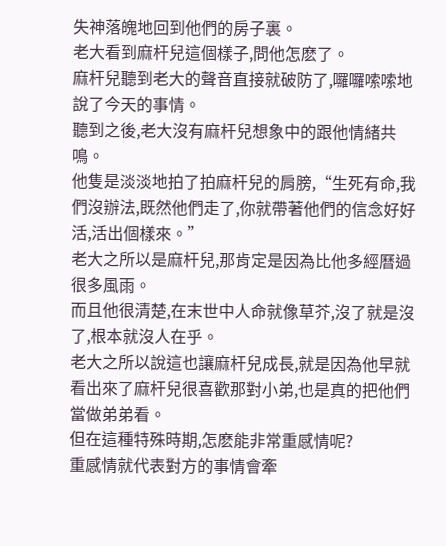失神落魄地回到他們的房子裏。
老大看到麻杆兒這個樣子,問他怎麽了。
麻杆兒聽到老大的聲音直接就破防了,囉囉嗦嗦地說了今天的事情。
聽到之後,老大沒有麻杆兒想象中的跟他情緒共鳴。
他隻是淡淡地拍了拍麻杆兒的肩膀,“生死有命,我們沒辦法,既然他們走了,你就帶著他們的信念好好活,活出個樣來。”
老大之所以是麻杆兒,那肯定是因為比他多經曆過很多風雨。
而且他很清楚,在末世中人命就像草芥,沒了就是沒了,根本就沒人在乎。
老大之所以說這也讓麻杆兒成長,就是因為他早就看出來了麻杆兒很喜歡那對小弟,也是真的把他們當做弟弟看。
但在這種特殊時期,怎麽能非常重感情呢?
重感情就代表對方的事情會牽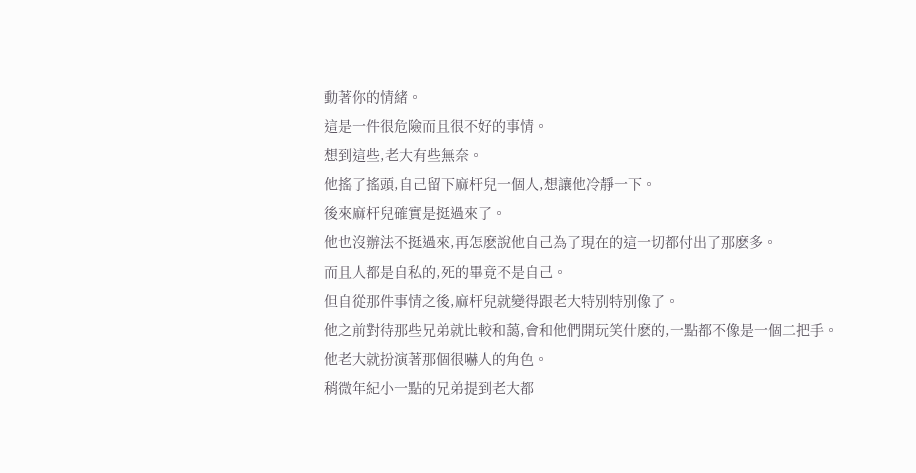動著你的情緒。
這是一件很危險而且很不好的事情。
想到這些,老大有些無奈。
他搖了搖頭,自己留下麻杆兒一個人,想讓他冷靜一下。
後來麻杆兒確實是挺過來了。
他也沒辦法不挺過來,再怎麽說他自己為了現在的這一切都付出了那麽多。
而且人都是自私的,死的畢竟不是自己。
但自從那件事情之後,麻杆兒就變得跟老大特別特別像了。
他之前對待那些兄弟就比較和藹,會和他們開玩笑什麽的,一點都不像是一個二把手。
他老大就扮演著那個很嚇人的角色。
稍微年紀小一點的兄弟提到老大都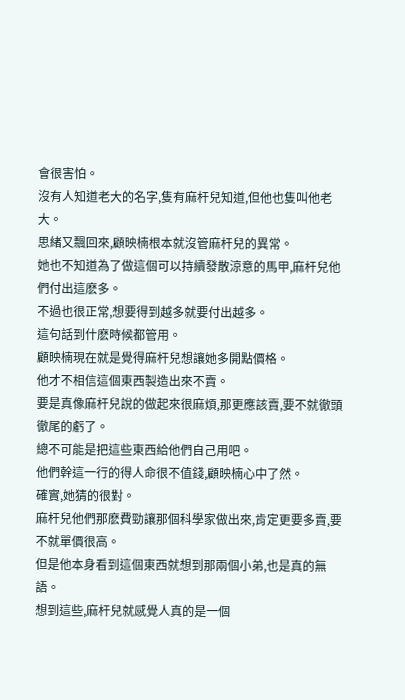會很害怕。
沒有人知道老大的名字,隻有麻杆兒知道,但他也隻叫他老大。
思緒又飄回來,顧映楠根本就沒管麻杆兒的異常。
她也不知道為了做這個可以持續發散涼意的馬甲,麻杆兒他們付出這麽多。
不過也很正常,想要得到越多就要付出越多。
這句話到什麽時候都管用。
顧映楠現在就是覺得麻杆兒想讓她多開點價格。
他才不相信這個東西製造出來不賣。
要是真像麻杆兒說的做起來很麻煩,那更應該賣,要不就徹頭徹尾的虧了。
總不可能是把這些東西給他們自己用吧。
他們幹這一行的得人命很不值錢,顧映楠心中了然。
確實,她猜的很對。
麻杆兒他們那麽費勁讓那個科學家做出來,肯定更要多賣,要不就單價很高。
但是他本身看到這個東西就想到那兩個小弟,也是真的無語。
想到這些,麻杆兒就感覺人真的是一個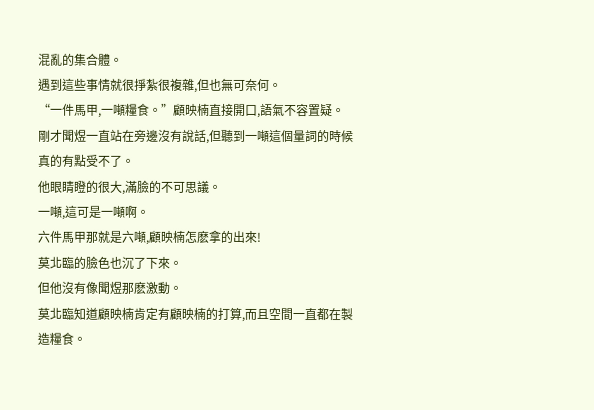混亂的集合體。
遇到這些事情就很掙紮很複雜,但也無可奈何。
“一件馬甲,一噸糧食。”顧映楠直接開口,語氣不容置疑。
剛才聞煜一直站在旁邊沒有說話,但聽到一噸這個量詞的時候真的有點受不了。
他眼睛瞪的很大,滿臉的不可思議。
一噸,這可是一噸啊。
六件馬甲那就是六噸,顧映楠怎麽拿的出來!
莫北臨的臉色也沉了下來。
但他沒有像聞煜那麽激動。
莫北臨知道顧映楠肯定有顧映楠的打算,而且空間一直都在製造糧食。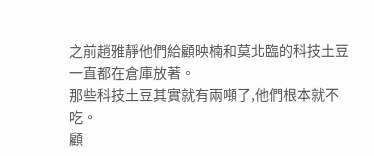之前趙雅靜他們給顧映楠和莫北臨的科技土豆一直都在倉庫放著。
那些科技土豆其實就有兩噸了,他們根本就不吃。
顧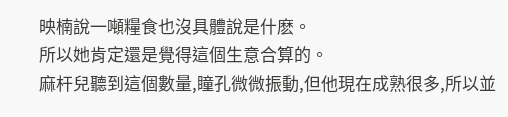映楠說一噸糧食也沒具體說是什麽。
所以她肯定還是覺得這個生意合算的。
麻杆兒聽到這個數量,瞳孔微微振動,但他現在成熟很多,所以並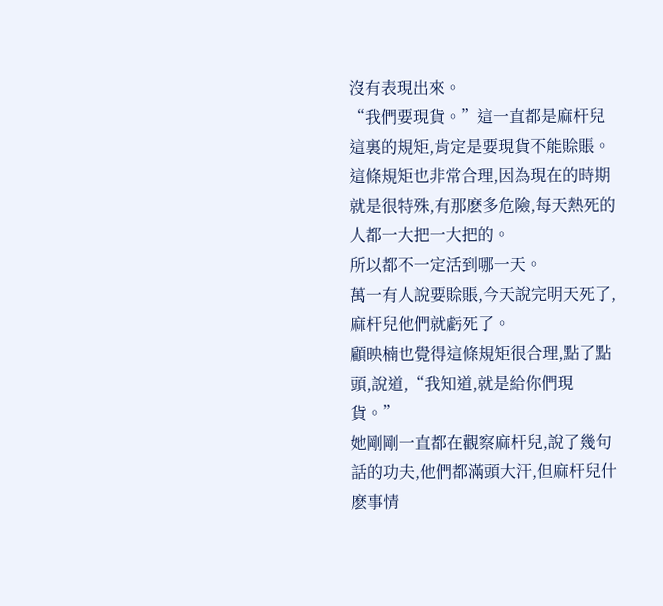沒有表現出來。
“我們要現貨。”這一直都是麻杆兒這裏的規矩,肯定是要現貨不能賒賬。
這條規矩也非常合理,因為現在的時期就是很特殊,有那麽多危險,每天熱死的人都一大把一大把的。
所以都不一定活到哪一天。
萬一有人說要賒賬,今天說完明天死了,麻杆兒他們就虧死了。
顧映楠也覺得這條規矩很合理,點了點頭,說道,“我知道,就是給你們現貨。”
她剛剛一直都在觀察麻杆兒,說了幾句話的功夫,他們都滿頭大汗,但麻杆兒什麽事情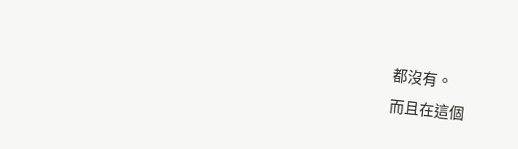都沒有。
而且在這個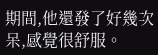期間,他還發了好幾次呆,感覺很舒服。